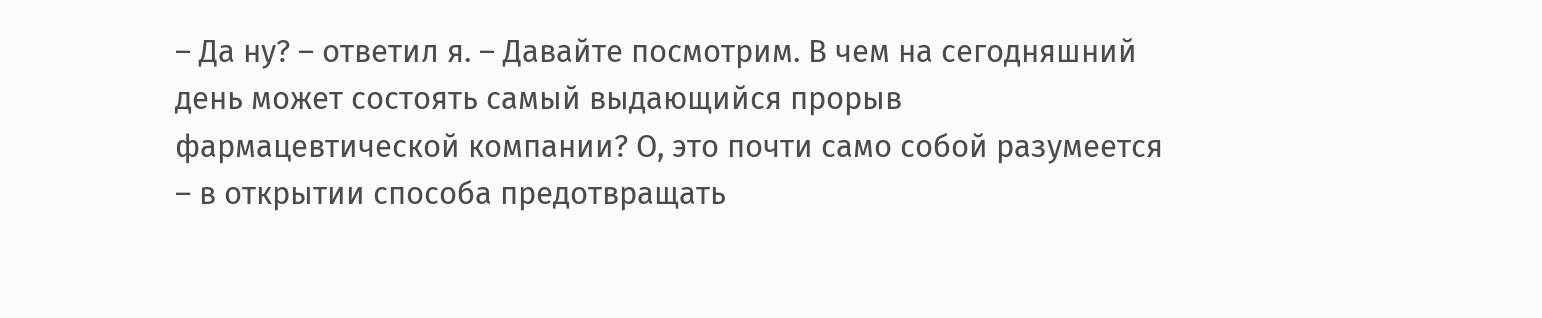– Да ну? – ответил я. – Давайте посмотрим. В чем на сегодняшний день может состоять самый выдающийся прорыв фармацевтической компании? О, это почти само собой разумеется – в открытии способа предотвращать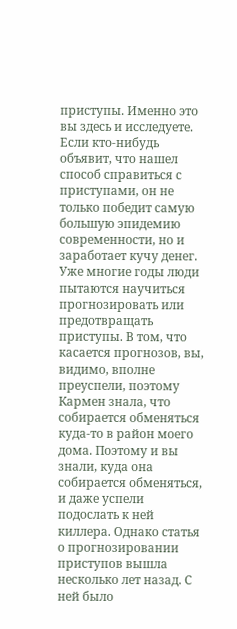приступы. Именно это вы здесь и исследуете. Если кто-нибудь объявит, что нашел способ справиться с приступами, он не только победит самую большую эпидемию современности, но и заработает кучу денег. Уже многие годы люди пытаются научиться прогнозировать или предотвращать приступы. В том, что касается прогнозов, вы, видимо, вполне преуспели, поэтому Кармен знала, что собирается обменяться куда-то в район моего дома. Поэтому и вы знали, куда она собирается обменяться, и даже успели подослать к ней киллера. Однако статья о прогнозировании приступов вышла несколько лет назад. С ней было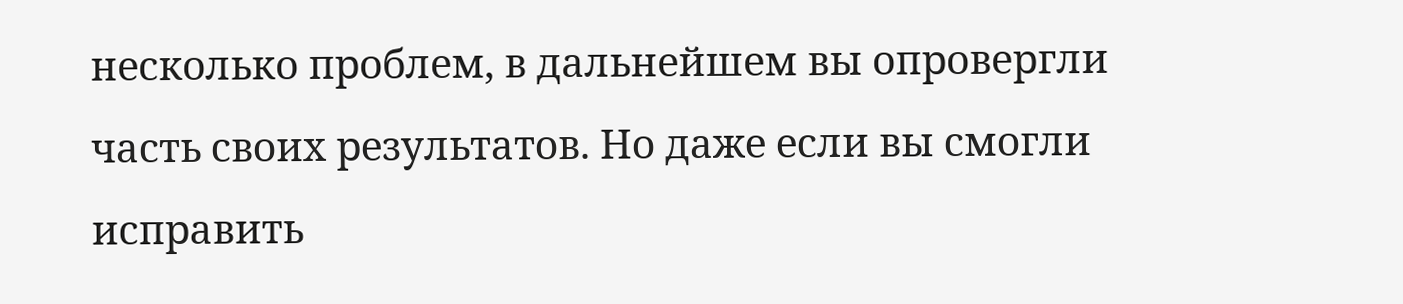несколько проблем, в дальнейшем вы опровергли часть своих результатов. Но даже если вы смогли исправить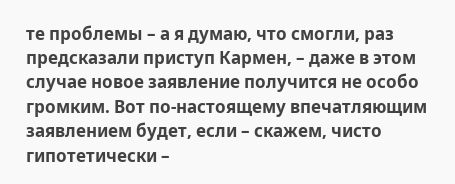те проблемы – а я думаю, что смогли, раз предсказали приступ Кармен, – даже в этом случае новое заявление получится не особо громким. Вот по-настоящему впечатляющим заявлением будет, если – скажем, чисто гипотетически –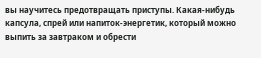вы научитесь предотвращать приступы. Какая-нибудь капсула, спрей или напиток-энергетик, который можно выпить за завтраком и обрести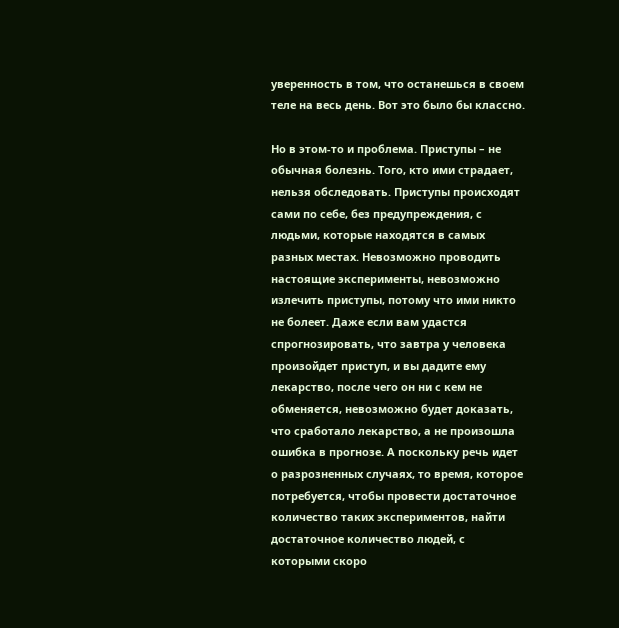уверенность в том, что останешься в своем теле на весь день. Вот это было бы классно.

Но в этом-то и проблема. Приступы – не обычная болезнь. Того, кто ими страдает, нельзя обследовать. Приступы происходят сами по себе, без предупреждения, с людьми, которые находятся в самых разных местах. Невозможно проводить настоящие эксперименты, невозможно излечить приступы, потому что ими никто не болеет. Даже если вам удастся спрогнозировать, что завтра у человека произойдет приступ, и вы дадите ему лекарство, после чего он ни с кем не обменяется, невозможно будет доказать, что сработало лекарство, а не произошла ошибка в прогнозе. А поскольку речь идет о разрозненных случаях, то время, которое потребуется, чтобы провести достаточное количество таких экспериментов, найти достаточное количество людей, с которыми скоро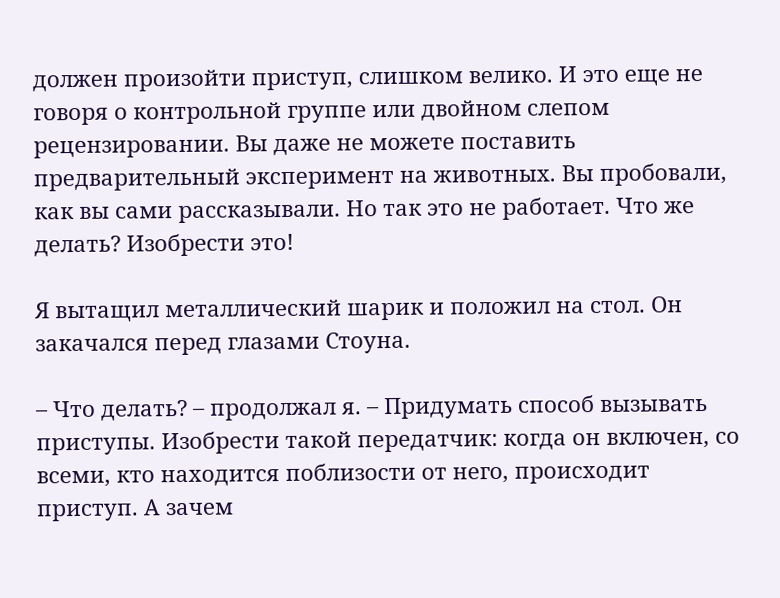должен произойти приступ, слишком велико. И это еще не говоря о контрольной группе или двойном слепом рецензировании. Вы даже не можете поставить предварительный эксперимент на животных. Вы пробовали, как вы сами рассказывали. Но так это не работает. Что же делать? Изобрести это!

Я вытащил металлический шарик и положил на стол. Он закачался перед глазами Стоуна.

– Что делать? – продолжал я. – Придумать способ вызывать приступы. Изобрести такой передатчик: когда он включен, со всеми, кто находится поблизости от него, происходит приступ. А зачем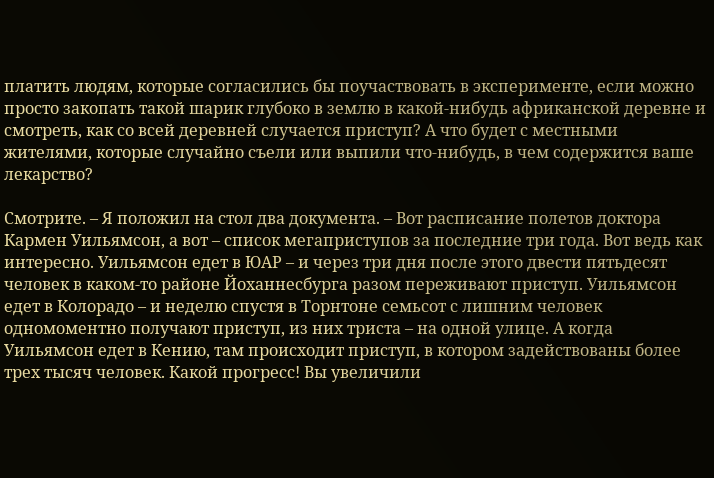платить людям, которые согласились бы поучаствовать в эксперименте, если можно просто закопать такой шарик глубоко в землю в какой-нибудь африканской деревне и смотреть, как со всей деревней случается приступ? А что будет с местными жителями, которые случайно съели или выпили что-нибудь, в чем содержится ваше лекарство?

Смотрите. – Я положил на стол два документа. – Вот расписание полетов доктора Кармен Уильямсон, а вот – список мегаприступов за последние три года. Вот ведь как интересно. Уильямсон едет в ЮАР – и через три дня после этого двести пятьдесят человек в каком-то районе Йоханнесбурга разом переживают приступ. Уильямсон едет в Колорадо – и неделю спустя в Торнтоне семьсот с лишним человек одномоментно получают приступ, из них триста – на одной улице. А когда Уильямсон едет в Кению, там происходит приступ, в котором задействованы более трех тысяч человек. Какой прогресс! Вы увеличили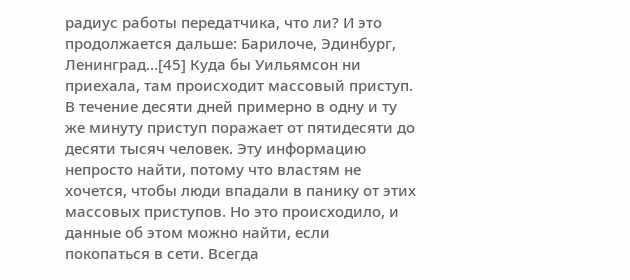радиус работы передатчика, что ли? И это продолжается дальше: Барилоче, Эдинбург, Ленинград…[45] Куда бы Уильямсон ни приехала, там происходит массовый приступ. В течение десяти дней примерно в одну и ту же минуту приступ поражает от пятидесяти до десяти тысяч человек. Эту информацию непросто найти, потому что властям не хочется, чтобы люди впадали в панику от этих массовых приступов. Но это происходило, и данные об этом можно найти, если покопаться в сети. Всегда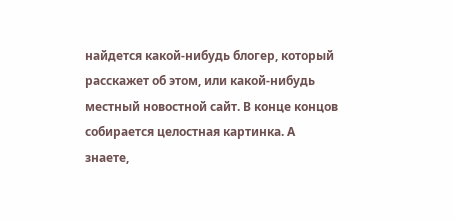найдется какой-нибудь блогер, который расскажет об этом, или какой-нибудь местный новостной сайт. В конце концов собирается целостная картинка. А знаете,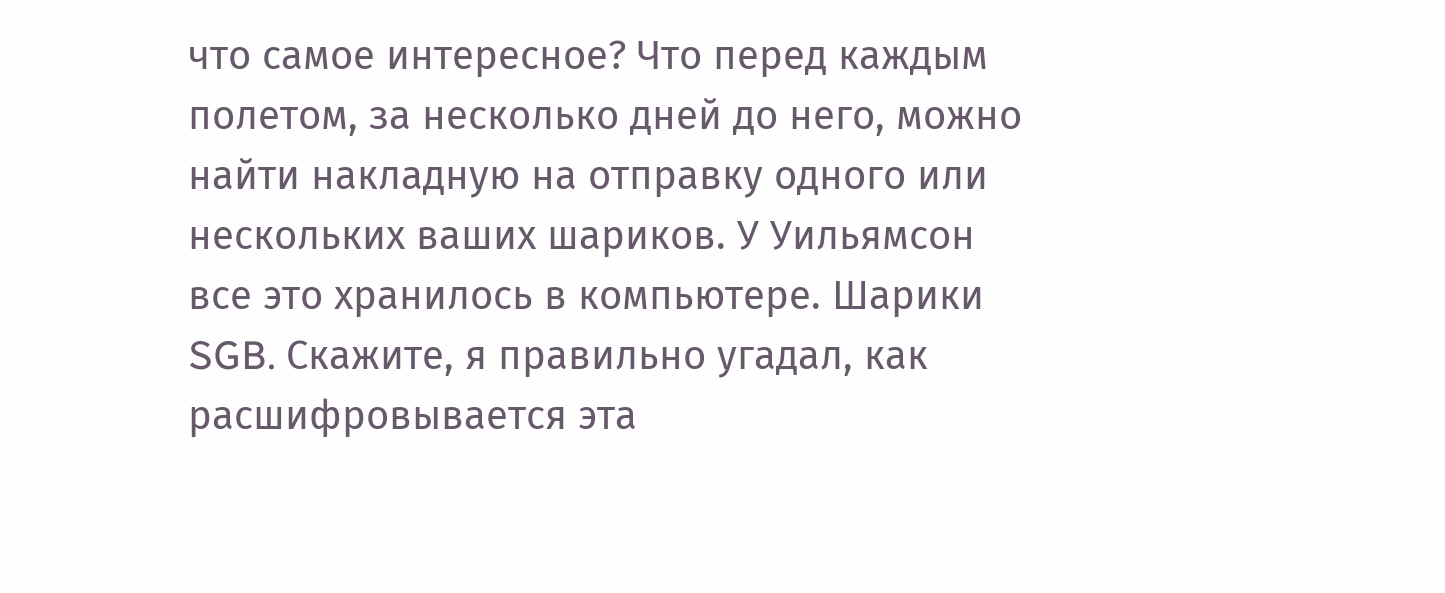что самое интересное? Что перед каждым полетом, за несколько дней до него, можно найти накладную на отправку одного или нескольких ваших шариков. У Уильямсон все это хранилось в компьютере. Шарики SGB. Скажите, я правильно угадал, как расшифровывается эта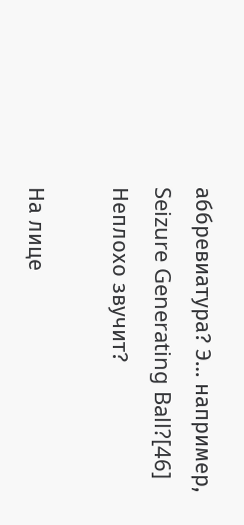аббревиатура? Э… например, Seizure Generating Ball?[46] Неплохо звучит?

На лице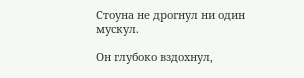Стоуна не дрогнул ни один мускул.

Он глубоко вздохнул,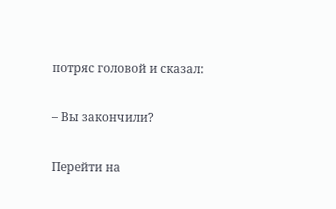потряс головой и сказал:

– Вы закончили?

Перейти на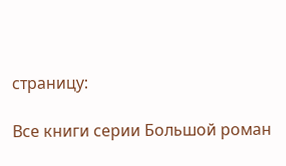страницу:

Все книги серии Большой роман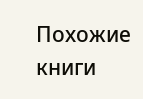Похожие книги